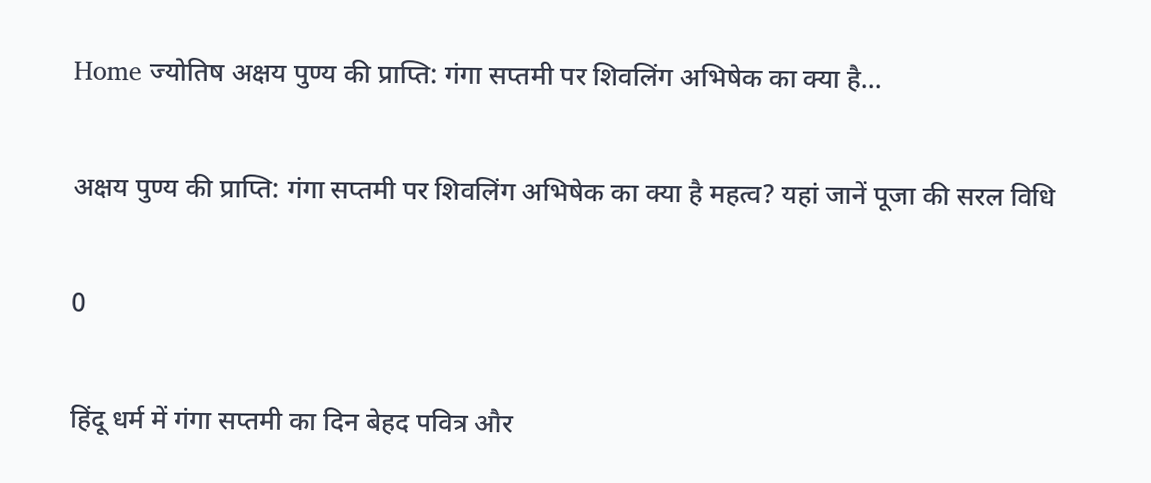Home ज्योतिष अक्षय पुण्य की प्राप्ति: गंगा सप्तमी पर शिवलिंग अभिषेक का क्या है...

अक्षय पुण्य की प्राप्ति: गंगा सप्तमी पर शिवलिंग अभिषेक का क्या है महत्व? यहां जानें पूजा की सरल विधि

0

हिंदू धर्म में गंगा सप्तमी का दिन बेहद पवित्र और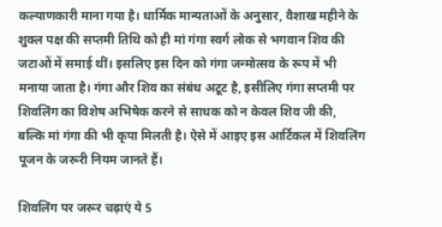कल्याणकारी माना गया है। धार्मिक मान्यताओं के अनुसार, वैशाख महीने के शुक्ल पक्ष की सप्तमी तिथि को ही मां गंगा स्वर्ग लोक से भगवान शिव की जटाओं में समाई थीं। इसलिए इस दिन को गंगा जन्मोत्सव के रूप में भी मनाया जाता है। गंगा और शिव का संबंध अटूट है, इसीलिए गंगा सप्तमी पर शिवलिंग का विशेष अभिषेक करने से साधक को न केवल शिव जी की, बल्कि मां गंगा की भी कृपा मिलती है। ऐसे में आइए इस आर्टिकल में शिवलिंग पूजन के जरूरी नियम जानते हैं।

शिवलिंग पर जरूर चढ़ाएं ये 5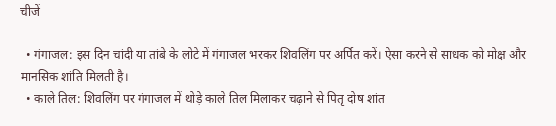चीजें

  • गंगाजल: इस दिन चांदी या तांबे के लोटे में गंगाजल भरकर शिवलिंग पर अर्पित करें। ऐसा करने से साधक को मोक्ष और मानसिक शांति मिलती है।
  • काले तिल: शिवलिंग पर गंगाजल में थोड़े काले तिल मिलाकर चढ़ाने से पितृ दोष शांत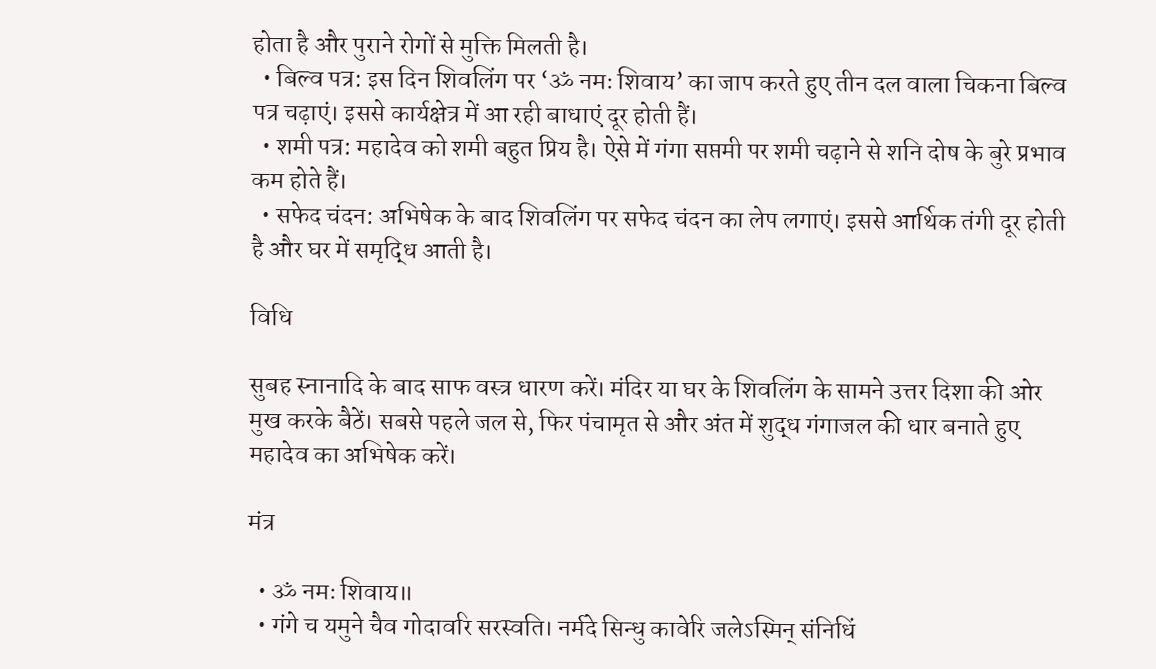होता है और पुराने रोगों से मुक्ति मिलती है।
  • बिल्व पत्र: इस दिन शिवलिंग पर ‘ॐ नमः शिवाय’ का जाप करते हुए तीन दल वाला चिकना बिल्व पत्र चढ़ाएं। इससे कार्यक्षेत्र में आ रही बाधाएं दूर होती हैं।
  • शमी पत्र: महादेव को शमी बहुत प्रिय है। ऐसे में गंगा सप्तमी पर शमी चढ़ाने से शनि दोष के बुरे प्रभाव कम होते हैं।
  • सफेद चंदन: अभिषेक के बाद शिवलिंग पर सफेद चंदन का लेप लगाएं। इससे आर्थिक तंगी दूर होती है और घर में समृद्धि आती है।

विधि

सुबह स्नानादि के बाद साफ वस्त्र धारण करें। मंदिर या घर के शिवलिंग के सामने उत्तर दिशा की ओर मुख करके बैठें। सबसे पहले जल से, फिर पंचामृत से और अंत में शुद्ध गंगाजल की धार बनाते हुए महादेव का अभिषेक करें।

मंत्र

  • ॐ नमः शिवाय॥
  • गंगे च यमुने चैव गोदावरि सरस्वति। नर्मदे सिन्धु कावेरि जलेऽस्मिन् संनिधिं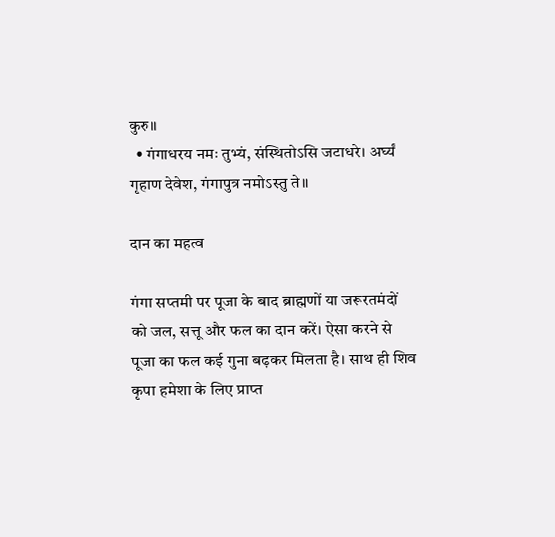कुरु॥
  • गंगाधरय नमः तुभ्यं, संस्थितोऽसि जटाधरे। अर्घ्यं गृहाण देवेश, गंगापुत्र नमोऽस्तु ते॥

दान का महत्व

गंगा सप्तमी पर पूजा के बाद ब्राह्मणों या जरूरतमंदों को जल, सत्तू और फल का दान करें। ऐसा करने से पूजा का फल कई गुना बढ़कर मिलता है। साथ ही शिव कृपा हमेशा के लिए प्राप्त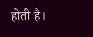होती है।